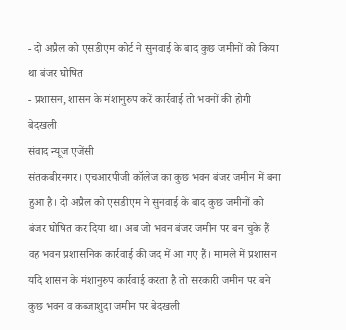- दो अप्रैल को एसडीएम कोर्ट ने सुनवाई के बाद कुछ जमीनों को किया था बंजर घोषित
- प्रशासन, शासन के मंशानुरुप करें कार्रवाई तो भवनों की होगी बेदखली
संवाद न्यूज एजेंसी
संतकबीरनगर। एचआरपीजी कॉलेज का कुछ भवन बंजर जमीन में बना हुआ है। दो अप्रैल को एसडीएम ने सुनवाई के बाद कुछ जमीनों को बंजर घोषित कर दिया था। अब जो भवन बंजर जमीन पर बन चुके हैं वह भवन प्रशासनिक कार्रवाई की जद में आ गए हैं। मामले में प्रशासन यदि शासन के मंशानुरुप कार्रवाई करता है तो सरकारी जमीन पर बने कुछ भवन व कब्जाशुदा जमीन पर बेदखली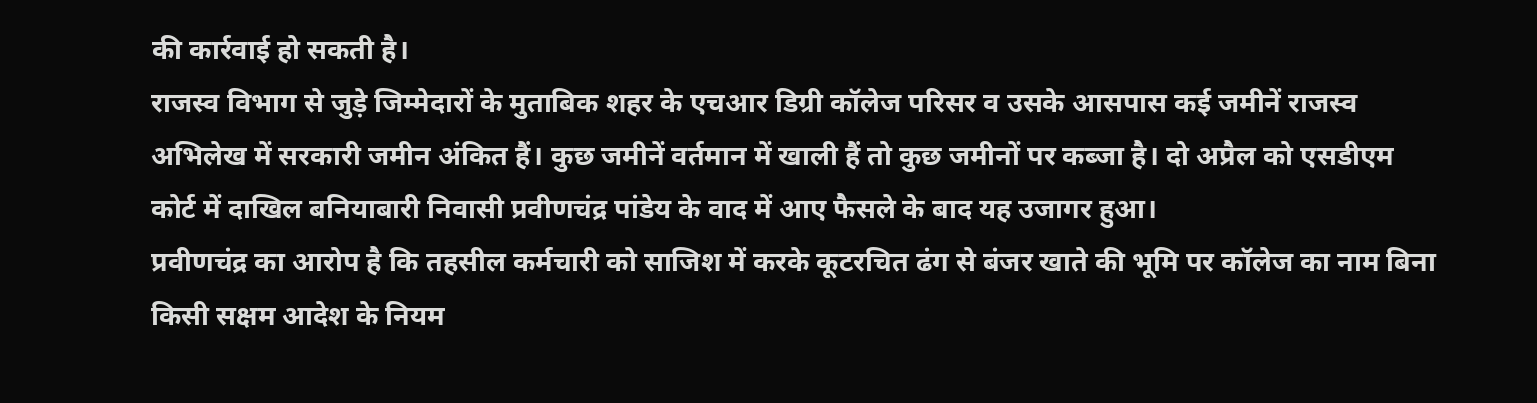की कार्रवाई हो सकती है।
राजस्व विभाग से जुड़े जिम्मेदारों के मुताबिक शहर के एचआर डिग्री कॉलेज परिसर व उसके आसपास कई जमीनें राजस्व अभिलेख में सरकारी जमीन अंकित हैं। कुछ जमीनें वर्तमान में खाली हैं तो कुछ जमीनों पर कब्जा है। दो अप्रैल को एसडीएम कोर्ट में दाखिल बनियाबारी निवासी प्रवीणचंद्र पांडेय के वाद में आए फैसले के बाद यह उजागर हुआ।
प्रवीणचंद्र का आरोप है कि तहसील कर्मचारी को साजिश में करके कूटरचित ढंग से बंजर खाते की भूमि पर कॉलेज का नाम बिना किसी सक्षम आदेश के नियम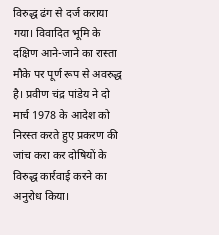विरुद्ध ढंग से दर्ज कराया गया। विवादित भूमि के दक्षिण आने-जाने का रास्ता मौके पर पूर्ण रूप से अवरुद्ध है। प्रवीण चंद्र पांडेय ने दो मार्च 1978 के आदेश को निरस्त करते हुए प्रकरण की जांच करा कर दोषियों के विरुद्ध कार्रवाई करने का अनुरोध किया।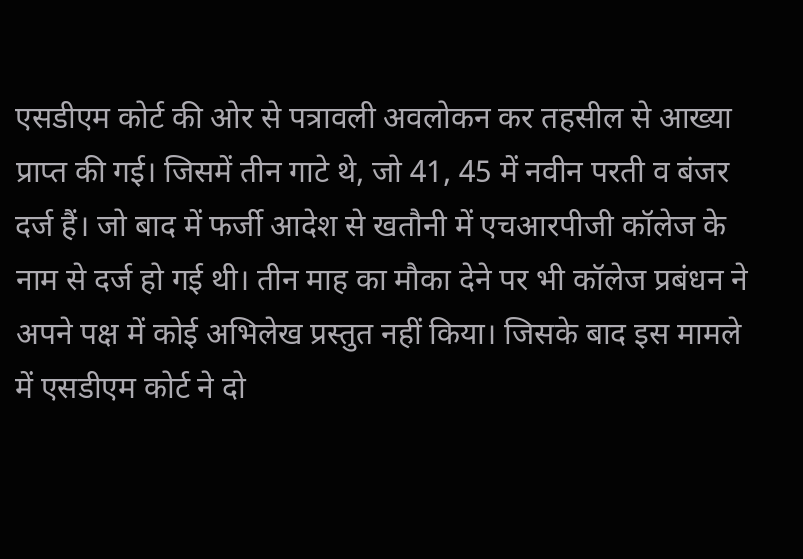एसडीएम कोर्ट की ओर से पत्रावली अवलोकन कर तहसील से आख्या प्राप्त की गई। जिसमें तीन गाटे थे, जो 41, 45 में नवीन परती व बंजर दर्ज हैं। जो बाद में फर्जी आदेश से खतौनी में एचआरपीजी कॉलेज के नाम से दर्ज हो गई थी। तीन माह का मौका देने पर भी कॉलेज प्रबंधन ने अपने पक्ष में कोई अभिलेख प्रस्तुत नहीं किया। जिसके बाद इस मामले में एसडीएम कोर्ट ने दो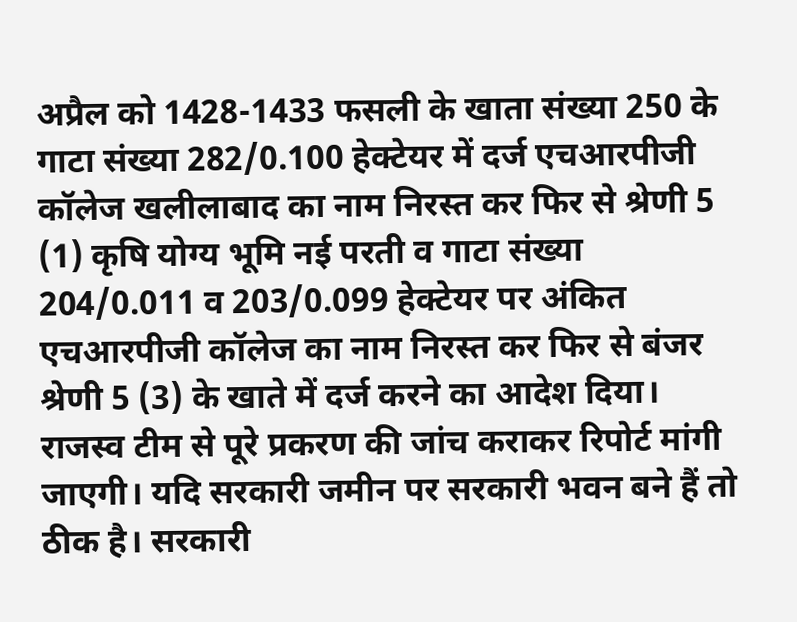अप्रैल को 1428-1433 फसली के खाता संख्या 250 के गाटा संख्या 282/0.100 हेक्टेयर में दर्ज एचआरपीजी कॉलेज खलीलाबाद का नाम निरस्त कर फिर से श्रेणी 5 (1) कृषि योग्य भूमि नई परती व गाटा संख्या 204/0.011 व 203/0.099 हेक्टेयर पर अंकित एचआरपीजी कॉलेज का नाम निरस्त कर फिर से बंजर श्रेणी 5 (3) के खाते में दर्ज करने का आदेश दिया।
राजस्व टीम से पूरे प्रकरण की जांच कराकर रिपोर्ट मांगी जाएगी। यदि सरकारी जमीन पर सरकारी भवन बने हैं तो ठीक है। सरकारी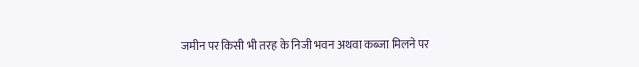जमीन पर किसी भी तरह के निजी भवन अथवा कब्जा मिलने पर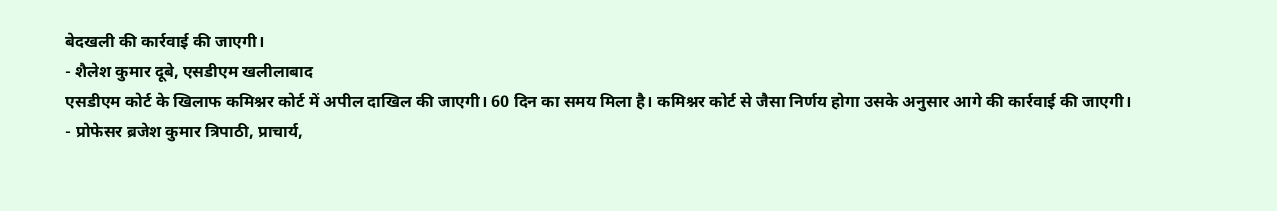बेदखली की कार्रवाई की जाएगी।
- शैलेश कुमार दूबे, एसडीएम खलीलाबाद
एसडीएम कोर्ट के खिलाफ कमिश्नर कोर्ट में अपील दाखिल की जाएगी। 60 दिन का समय मिला है। कमिश्नर कोर्ट से जैसा निर्णय होगा उसके अनुसार आगे की कार्रवाई की जाएगी।
- प्रोफेसर ब्रजेश कुमार त्रिपाठी, प्राचार्य,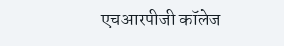एचआरपीजी कॉलेज